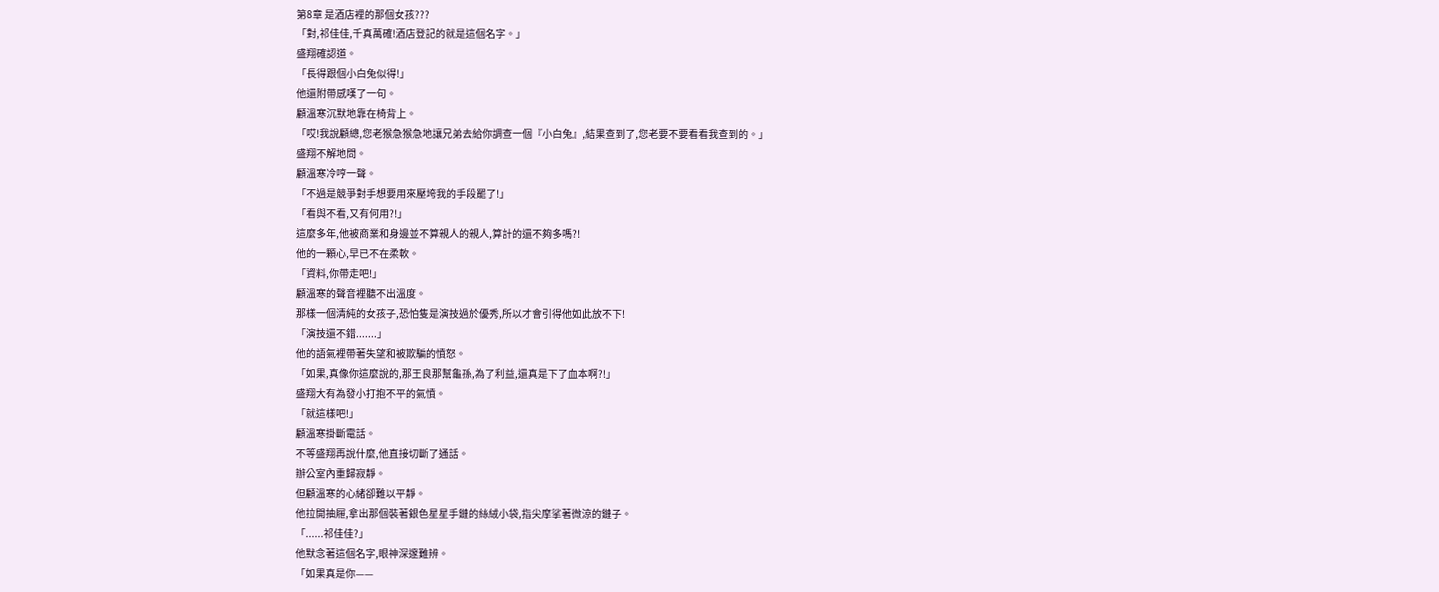第8章 是酒店裡的那個女孩???
「對,祁佳佳,千真萬確!酒店登記的就是這個名字。」
盛翔確認道。
「長得跟個小白兔似得!」
他還附帶感嘆了一句。
顧溫寒沉默地靠在椅背上。
「哎!我說顧總,您老猴急猴急地讓兄弟去給你調查一個『小白兔』,結果查到了,您老要不要看看我查到的。」
盛翔不解地問。
顧溫寒冷哼一聲。
「不過是競爭對手想要用來壓垮我的手段罷了!」
「看與不看,又有何用?!」
這麼多年,他被商業和身邊並不算親人的親人,算計的還不夠多嗎?!
他的一顆心,早已不在柔軟。
「資料,你帶走吧!」
顧溫寒的聲音裡聽不出溫度。
那樣一個清純的女孩子,恐怕隻是演技過於優秀,所以才會引得他如此放不下!
「演技還不錯.......」
他的語氣裡帶著失望和被欺騙的憤怒。
「如果,真像你這麼說的,那王良那幫龜孫,為了利益,還真是下了血本啊?!」
盛翔大有為發小打抱不平的氣憤。
「就這樣吧!」
顧溫寒掛斷電話。
不等盛翔再說什麼,他直接切斷了通話。
辦公室內重歸寂靜。
但顧溫寒的心緒卻難以平靜。
他拉開抽屜,拿出那個裝著銀色星星手鏈的絲絨小袋,指尖摩挲著微涼的鏈子。
「......祁佳佳?」
他默念著這個名字,眼神深邃難辨。
「如果真是你——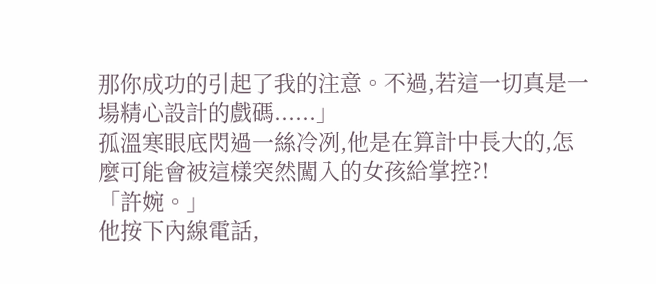那你成功的引起了我的注意。不過,若這一切真是一場精心設計的戲碼......」
孤溫寒眼底閃過一絲冷冽,他是在算計中長大的,怎麼可能會被這樣突然闖入的女孩給掌控?!
「許婉。」
他按下內線電話,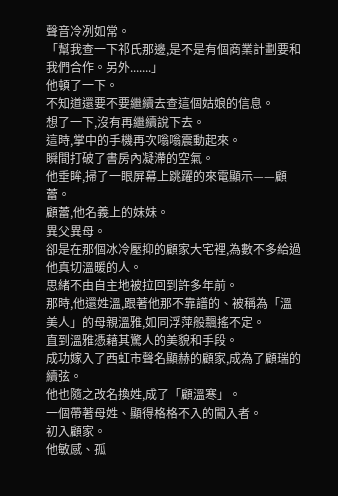聲音冷冽如常。
「幫我查一下祁氏那邊,是不是有個商業計劃要和我們合作。另外.......」
他頓了一下。
不知道還要不要繼續去查這個姑娘的信息。
想了一下,沒有再繼續說下去。
這時,掌中的手機再次嗡嗡震動起來。
瞬間打破了書房內凝滯的空氣。
他垂眸,掃了一眼屏幕上跳躍的來電顯示——顧蕾。
顧蕾,他名義上的妹妹。
異父異母。
卻是在那個冰冷壓抑的顧家大宅裡,為數不多給過他真切溫暖的人。
思緒不由自主地被拉回到許多年前。
那時,他還姓溫,跟著他那不靠譜的、被稱為「溫美人」的母親溫雅,如同浮萍般飄搖不定。
直到溫雅憑藉其驚人的美貌和手段。
成功嫁入了西虹市聲名顯赫的顧家,成為了顧瑞的續弦。
他也隨之改名換姓,成了「顧溫寒」。
一個帶著母姓、顯得格格不入的闖入者。
初入顧家。
他敏感、孤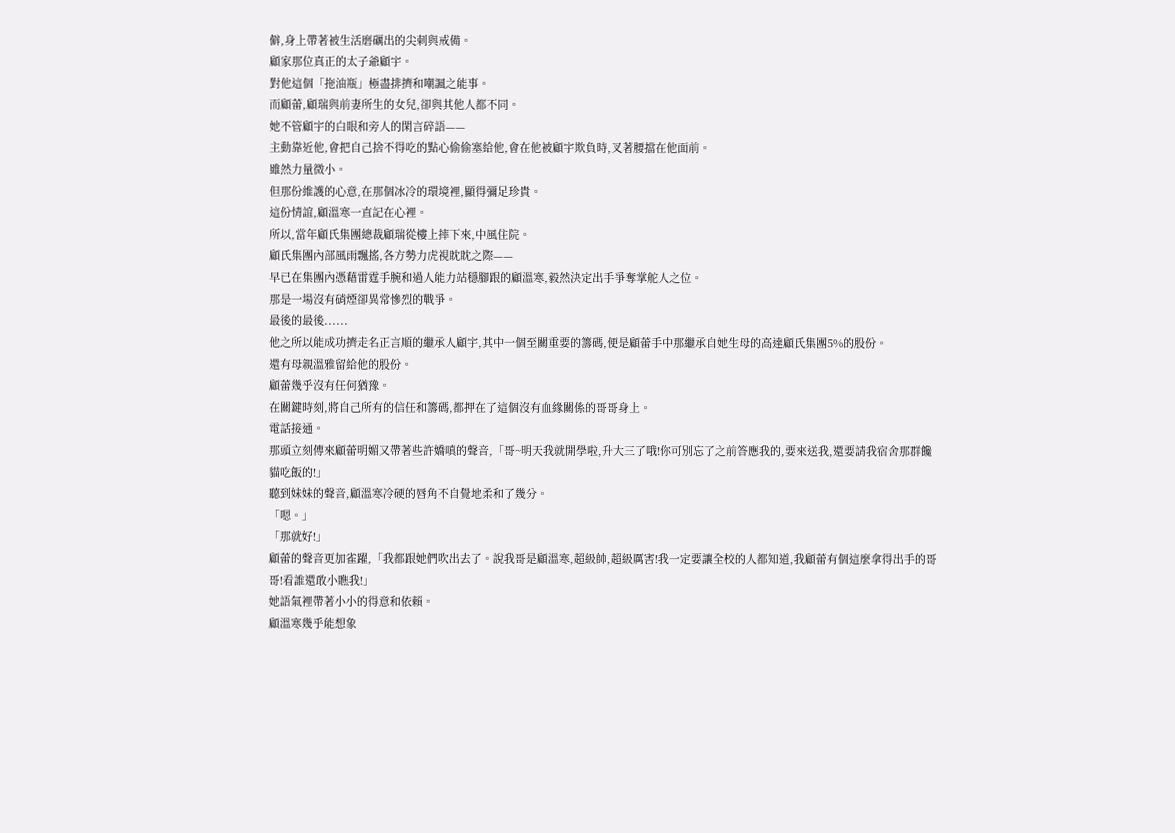僻,身上帶著被生活磨礪出的尖刺與戒備。
顧家那位真正的太子爺顧宇。
對他這個「拖油瓶」極盡排擠和嘲諷之能事。
而顧蕾,顧瑞與前妻所生的女兒,卻與其他人都不同。
她不管顧宇的白眼和旁人的閑言碎語——
主動靠近他,會把自己捨不得吃的點心偷偷塞給他,會在他被顧宇欺負時,叉著腰擋在他面前。
雖然力量微小。
但那份維護的心意,在那個冰冷的環境裡,顯得彌足珍貴。
這份情誼,顧溫寒一直記在心裡。
所以,當年顧氏集團總裁顧瑞從樓上摔下來,中風住院。
顧氏集團內部風雨飄搖,各方勢力虎視眈眈之際——
早已在集團內憑藉雷霆手腕和過人能力站穩腳跟的顧溫寒,毅然決定出手爭奪掌舵人之位。
那是一場沒有硝煙卻異常慘烈的戰爭。
最後的最後......
他之所以能成功擠走名正言順的繼承人顧宇,其中一個至關重要的籌碼,便是顧蕾手中那繼承自她生母的高達顧氏集團5%的股份。
還有母親溫雅留給他的股份。
顧蕾幾乎沒有任何猶豫。
在關鍵時刻,將自己所有的信任和籌碼,都押在了這個沒有血緣關係的哥哥身上。
電話接通。
那頭立刻傳來顧蕾明媚又帶著些許嬌嗔的聲音,「哥~明天我就開學啦,升大三了哦!你可別忘了之前答應我的,要來送我,還要請我宿舍那群饞貓吃飯的!」
聽到妹妹的聲音,顧溫寒冷硬的唇角不自覺地柔和了幾分。
「嗯。」
「那就好!」
顧蕾的聲音更加雀躍,「我都跟她們吹出去了。說我哥是顧溫寒,超級帥,超級厲害!我一定要讓全校的人都知道,我顧蕾有個這麼拿得出手的哥哥!看誰還敢小瞧我!」
她語氣裡帶著小小的得意和依賴。
顧溫寒幾乎能想象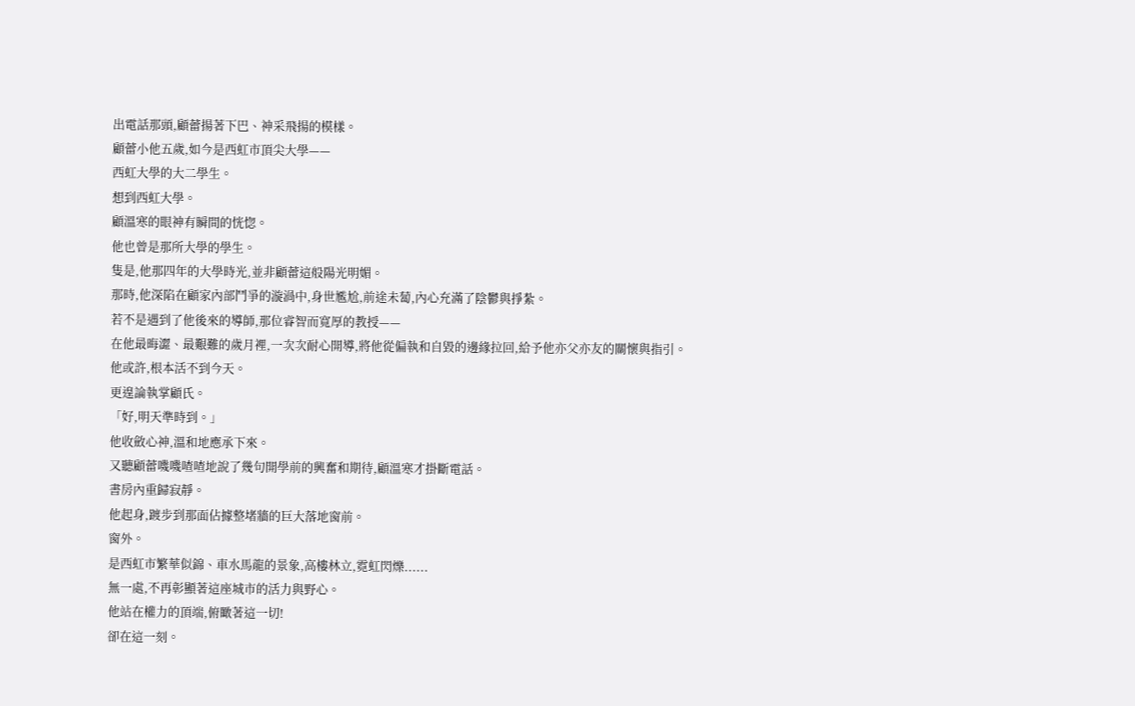出電話那頭,顧蕾揚著下巴、神采飛揚的模樣。
顧蕾小他五歲,如今是西虹市頂尖大學——
西虹大學的大二學生。
想到西虹大學。
顧溫寒的眼神有瞬間的恍惚。
他也曾是那所大學的學生。
隻是,他那四年的大學時光,並非顧蕾這般陽光明媚。
那時,他深陷在顧家內部鬥爭的漩渦中,身世尷尬,前途未蔔,內心充滿了陰鬱與掙紮。
若不是遇到了他後來的導師,那位睿智而寬厚的教授——
在他最晦澀、最艱難的歲月裡,一次次耐心開導,將他從偏執和自毀的邊緣拉回,給予他亦父亦友的關懷與指引。
他或許,根本活不到今天。
更遑論執掌顧氏。
「好,明天準時到。」
他收斂心神,溫和地應承下來。
又聽顧蕾嘰嘰喳喳地說了幾句開學前的興奮和期待,顧溫寒才掛斷電話。
書房內重歸寂靜。
他起身,踱步到那面佔據整堵牆的巨大落地窗前。
窗外。
是西虹市繁華似錦、車水馬龍的景象,高樓林立,霓虹閃爍......
無一處,不再彰顯著這座城市的活力與野心。
他站在權力的頂端,俯瞰著這一切!
卻在這一刻。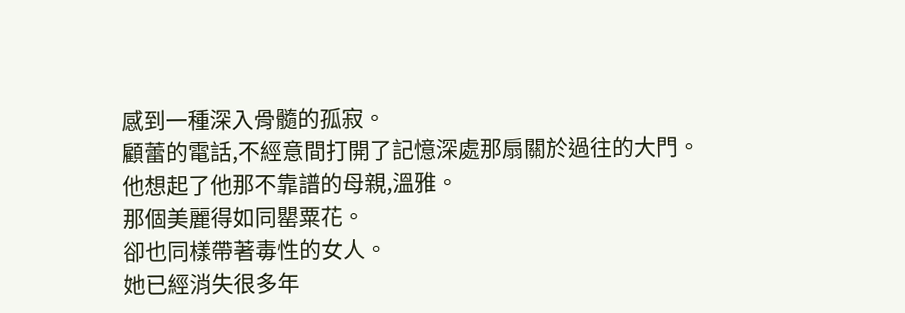感到一種深入骨髓的孤寂。
顧蕾的電話,不經意間打開了記憶深處那扇關於過往的大門。
他想起了他那不靠譜的母親,溫雅。
那個美麗得如同罌粟花。
卻也同樣帶著毒性的女人。
她已經消失很多年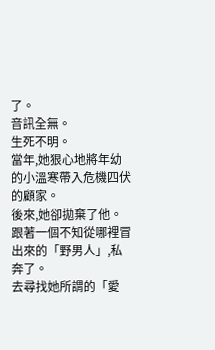了。
音訊全無。
生死不明。
當年,她狠心地將年幼的小溫寒帶入危機四伏的顧家。
後來,她卻拋棄了他。
跟著一個不知從哪裡冒出來的「野男人」,私奔了。
去尋找她所謂的「愛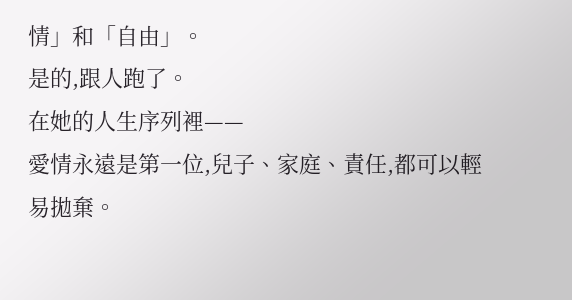情」和「自由」。
是的,跟人跑了。
在她的人生序列裡——
愛情永遠是第一位,兒子、家庭、責任,都可以輕易拋棄。